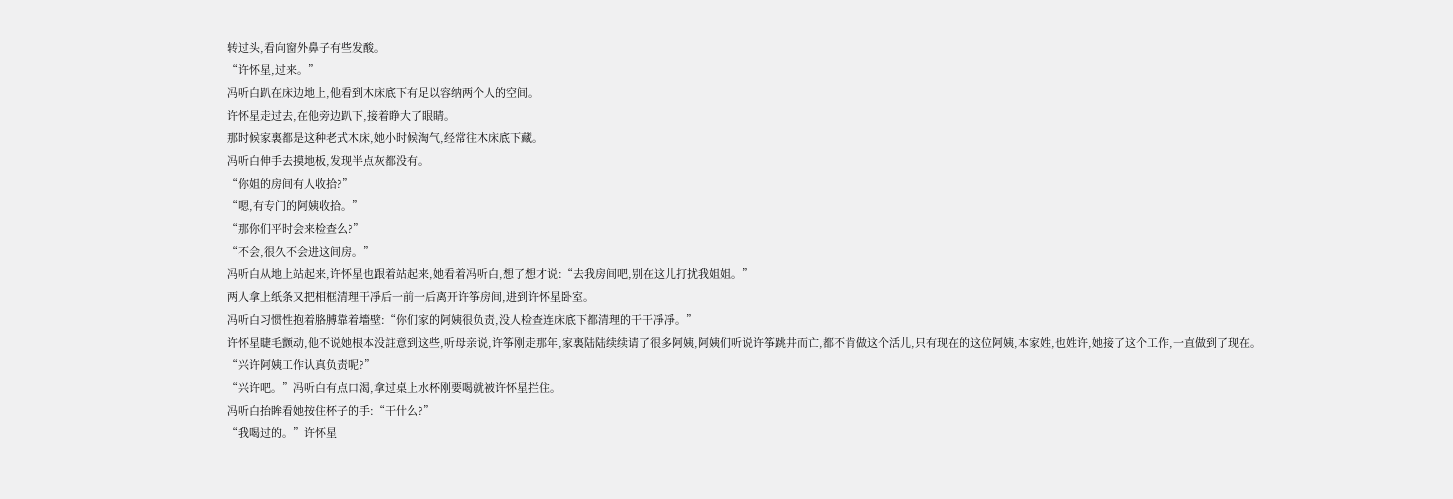转过头,看向窗外鼻子有些发酸。
“许怀星,过来。”
冯听白趴在床边地上,他看到木床底下有足以容纳两个人的空间。
许怀星走过去,在他旁边趴下,接着睁大了眼睛。
那时候家裏都是这种老式木床,她小时候淘气,经常往木床底下藏。
冯听白伸手去摸地板,发现半点灰都没有。
“你姐的房间有人收拾?”
“嗯,有专门的阿姨收拾。”
“那你们平时会来检查么?”
“不会,很久不会进这间房。”
冯听白从地上站起来,许怀星也跟着站起来,她看着冯听白,想了想才说:“去我房间吧,别在这儿打扰我姐姐。”
两人拿上纸条又把相框清理干凈后一前一后离开许筝房间,进到许怀星卧室。
冯听白习惯性抱着胳膊靠着墻壁:“你们家的阿姨很负责,没人检查连床底下都清理的干干凈凈。”
许怀星睫毛颤动,他不说她根本没註意到这些,听母亲说,许筝刚走那年,家裏陆陆续续请了很多阿姨,阿姨们听说许筝跳井而亡,都不肯做这个活儿,只有现在的这位阿姨,本家姓,也姓许,她接了这个工作,一直做到了现在。
“兴许阿姨工作认真负责呢?”
“兴许吧。”冯听白有点口渴,拿过桌上水杯刚要喝就被许怀星拦住。
冯听白抬眸看她按住杯子的手:“干什么?”
“我喝过的。”许怀星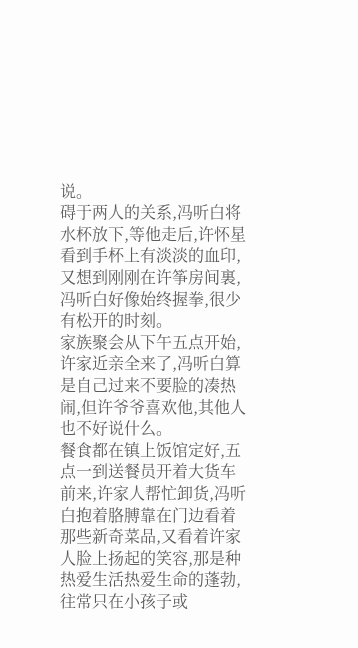说。
碍于两人的关系,冯听白将水杯放下,等他走后,许怀星看到手杯上有淡淡的血印,又想到刚刚在许筝房间裏,冯听白好像始终握拳,很少有松开的时刻。
家族聚会从下午五点开始,许家近亲全来了,冯听白算是自己过来不要脸的凑热闹,但许爷爷喜欢他,其他人也不好说什么。
餐食都在镇上饭馆定好,五点一到送餐员开着大货车前来,许家人帮忙卸货,冯听白抱着胳膊靠在门边看着那些新奇菜品,又看着许家人脸上扬起的笑容,那是种热爱生活热爱生命的蓬勃,往常只在小孩子或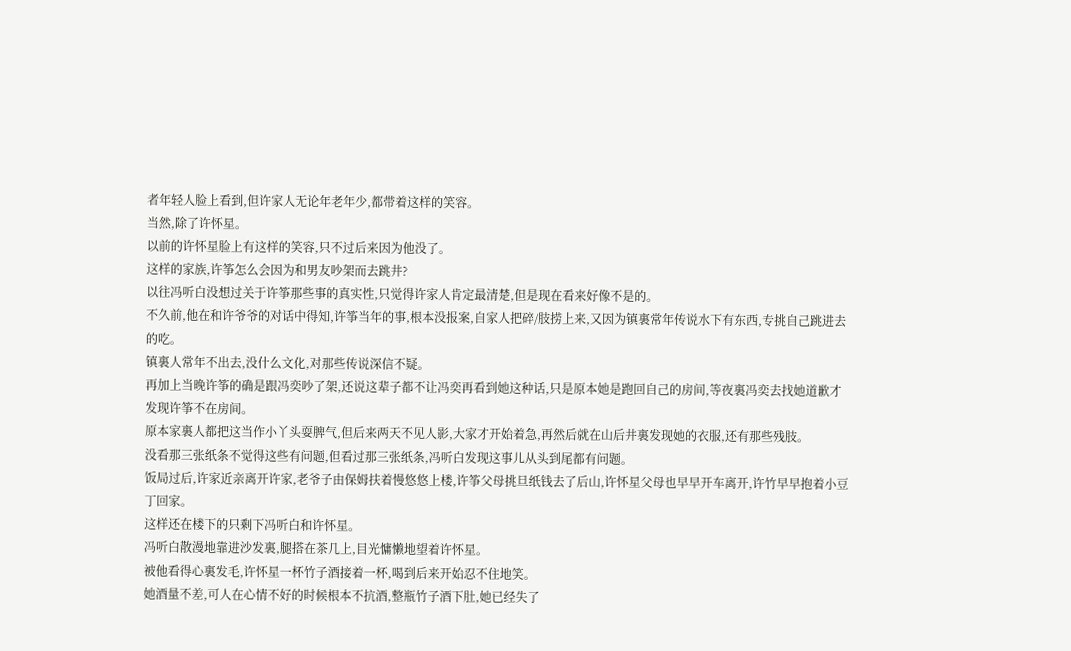者年轻人脸上看到,但许家人无论年老年少,都带着这样的笑容。
当然,除了许怀星。
以前的许怀星脸上有这样的笑容,只不过后来因为他没了。
这样的家族,许筝怎么会因为和男友吵架而去跳井?
以往冯听白没想过关于许筝那些事的真实性,只觉得许家人肯定最清楚,但是现在看来好像不是的。
不久前,他在和许爷爷的对话中得知,许筝当年的事,根本没报案,自家人把碎/肢捞上来,又因为镇裏常年传说水下有东西,专挑自己跳进去的吃。
镇裏人常年不出去,没什么文化,对那些传说深信不疑。
再加上当晚许筝的确是跟冯奕吵了架,还说这辈子都不让冯奕再看到她这种话,只是原本她是跑回自己的房间,等夜裏冯奕去找她道歉才发现许筝不在房间。
原本家裏人都把这当作小丫头耍脾气,但后来两天不见人影,大家才开始着急,再然后就在山后井裏发现她的衣服,还有那些残肢。
没看那三张纸条不觉得这些有问题,但看过那三张纸条,冯听白发现这事儿从头到尾都有问题。
饭局过后,许家近亲离开许家,老爷子由保姆扶着慢悠悠上楼,许筝父母挑旦纸钱去了后山,许怀星父母也早早开车离开,许竹早早抱着小豆丁回家。
这样还在楼下的只剩下冯听白和许怀星。
冯听白散漫地靠进沙发裏,腿搭在茶几上,目光慵懒地望着许怀星。
被他看得心裏发毛,许怀星一杯竹子酒接着一杯,喝到后来开始忍不住地笑。
她酒量不差,可人在心情不好的时候根本不抗酒,整瓶竹子酒下肚,她已经失了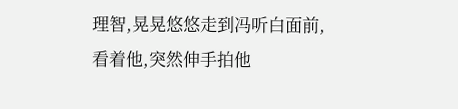理智,晃晃悠悠走到冯听白面前,看着他,突然伸手拍他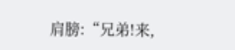肩膀:“兄弟!来,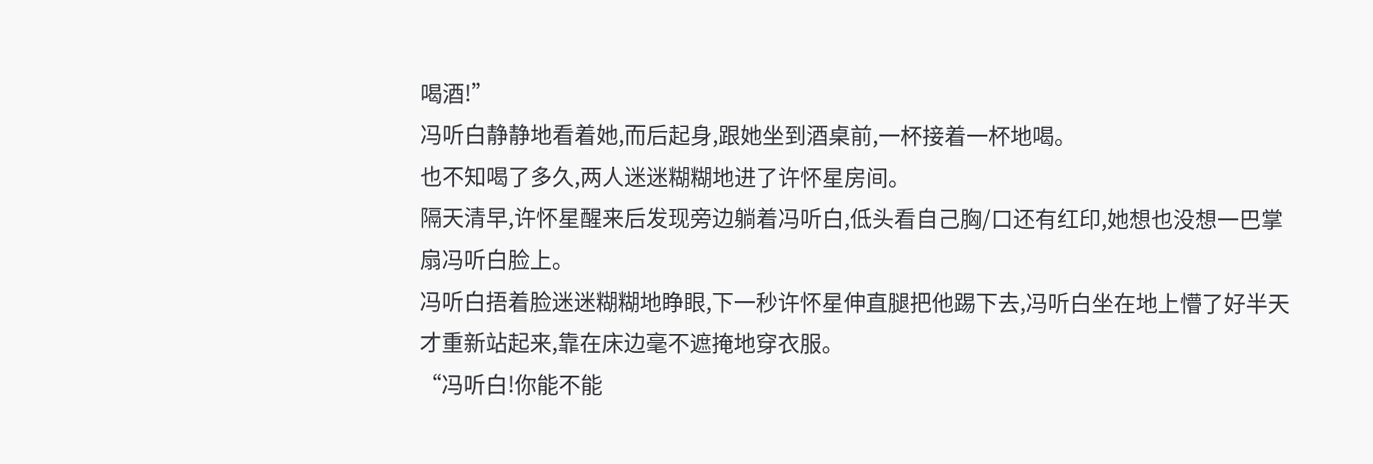喝酒!”
冯听白静静地看着她,而后起身,跟她坐到酒桌前,一杯接着一杯地喝。
也不知喝了多久,两人迷迷糊糊地进了许怀星房间。
隔天清早,许怀星醒来后发现旁边躺着冯听白,低头看自己胸/口还有红印,她想也没想一巴掌扇冯听白脸上。
冯听白捂着脸迷迷糊糊地睁眼,下一秒许怀星伸直腿把他踢下去,冯听白坐在地上懵了好半天才重新站起来,靠在床边毫不遮掩地穿衣服。
“冯听白!你能不能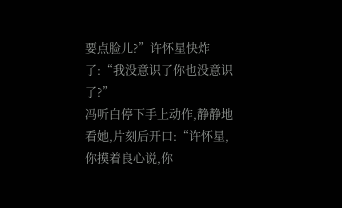要点脸儿?”许怀星快炸了:“我没意识了你也没意识了?”
冯听白停下手上动作,静静地看她,片刻后开口:“许怀星,你摸着良心说,你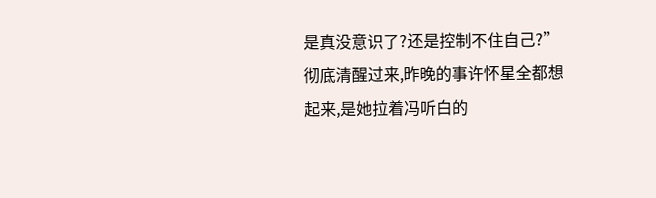是真没意识了?还是控制不住自己?”
彻底清醒过来,昨晚的事许怀星全都想起来,是她拉着冯听白的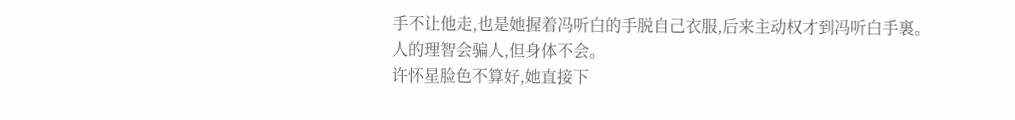手不让他走,也是她握着冯听白的手脱自己衣服,后来主动权才到冯听白手裏。
人的理智会骗人,但身体不会。
许怀星脸色不算好,她直接下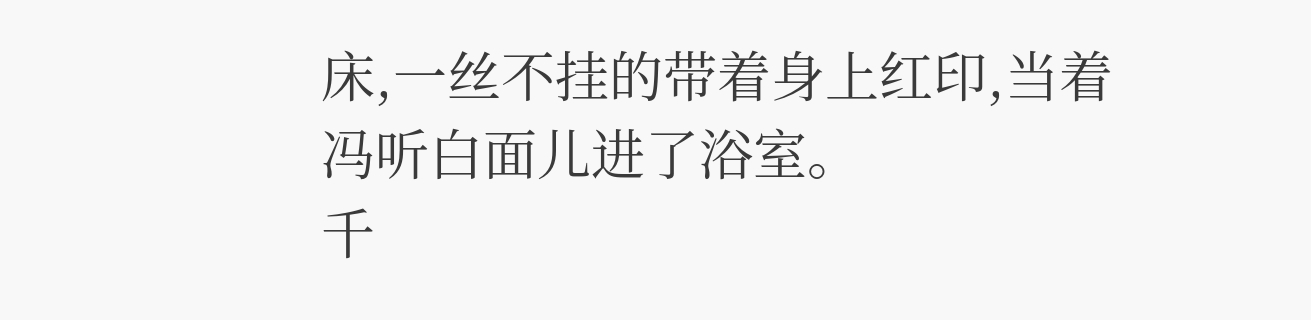床,一丝不挂的带着身上红印,当着冯听白面儿进了浴室。
千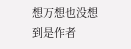想万想也没想到是作者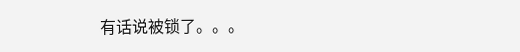有话说被锁了。。。